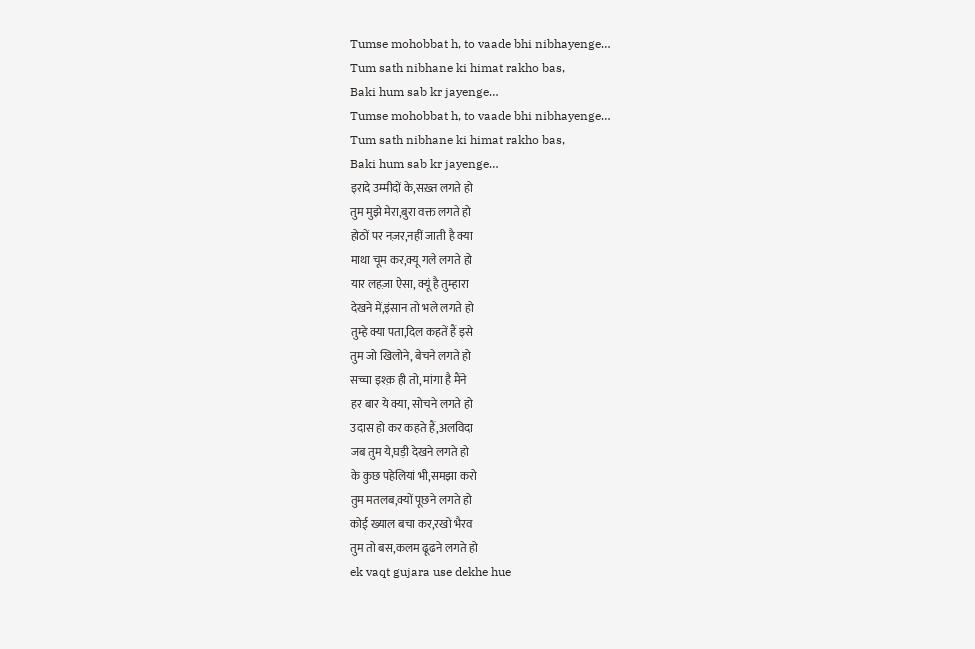Tumse mohobbat h, to vaade bhi nibhayenge…
Tum sath nibhane ki himat rakho bas,
Baki hum sab kr jayenge…
Tumse mohobbat h, to vaade bhi nibhayenge…
Tum sath nibhane ki himat rakho bas,
Baki hum sab kr jayenge…
इरादे उम्मीदों के,सख़्त लगते हो
तुम मुझे मेरा,बुरा वक्त लगते हो
होठों पर नज़र,नहीं जाती है क्या
माथा चूम कर,क्यू गले लगते हो
यार लहज़ा ऐसा, क्यूं है तुम्हारा
देखने में,इंसान तो भले लगते हो
तुम्हे क्या पता,दिल कहतें हैं इसे
तुम जो खिलोने, बेचने लगते हो
सच्चा इश्क़ ही तो, मांगा है मैंने
हर बार ये क्या, सोचने लगते हो
उदास हो कर कहते हैं,अलविदा
जब तुम ये,घड़ी देखने लगते हो
के कुछ पहेलियां भी,समझा करो
तुम मतलब,क्यों पूछने लगते हो
कोई ख्याल बचा कर,रखो भैरव
तुम तो बस,कलम ढूढने लगते हो
ek vaqt gujara use dekhe hue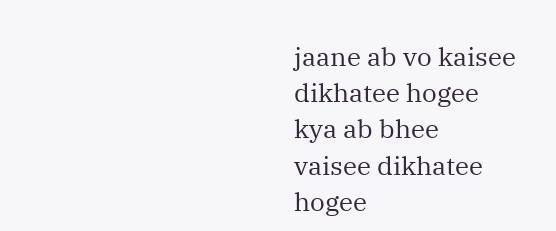jaane ab vo kaisee dikhatee hogee
kya ab bhee vaisee dikhatee hogee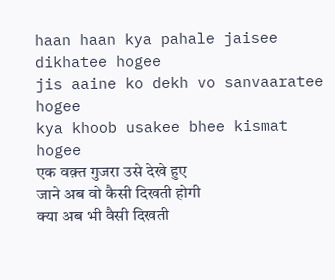haan haan kya pahale jaisee dikhatee hogee
jis aaine ko dekh vo sanvaaratee hogee
kya khoob usakee bhee kismat hogee
एक वक़्त गुजरा उसे देखे हुए
जाने अब वो कैसी दिखती होगी
क्या अब भी वैसी दिखती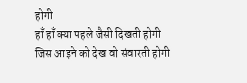होगी
हाँ हाँ क्या पहले जैसी दिखती होगी
जिस आइने को देख वो संवारती होगी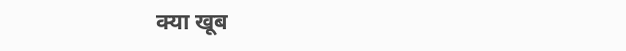क्या खूब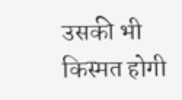उसकी भी किस्मत होगी